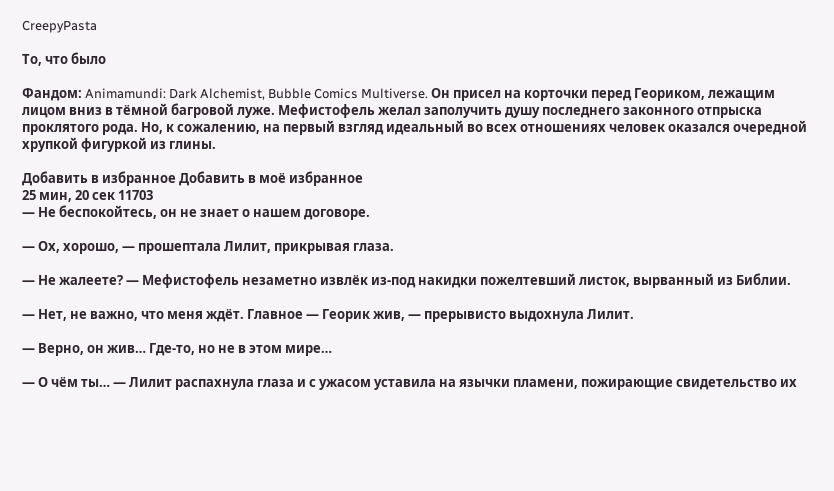CreepyPasta

То, что было

Фандом: Animamundi: Dark Alchemist, Bubble Comics Multiverse. Он присел на корточки перед Геориком, лежащим лицом вниз в тёмной багровой луже. Мефистофель желал заполучить душу последнего законного отпрыска проклятого рода. Но, к сожалению, на первый взгляд идеальный во всех отношениях человек оказался очередной хрупкой фигуркой из глины.

Добавить в избранное Добавить в моё избранное
25 мин, 20 сек 11703
— Не беспокойтесь, он не знает о нашем договоре.

— Ох, хорошо, — прошептала Лилит, прикрывая глаза.

— Не жалеете? — Мефистофель незаметно извлёк из-под накидки пожелтевший листок, вырванный из Библии.

— Нет, не важно, что меня ждёт. Главное — Георик жив, — прерывисто выдохнула Лилит.

— Верно, он жив… Где-то, но не в этом мире…

— О чём ты… — Лилит распахнула глаза и с ужасом уставила на язычки пламени, пожирающие свидетельство их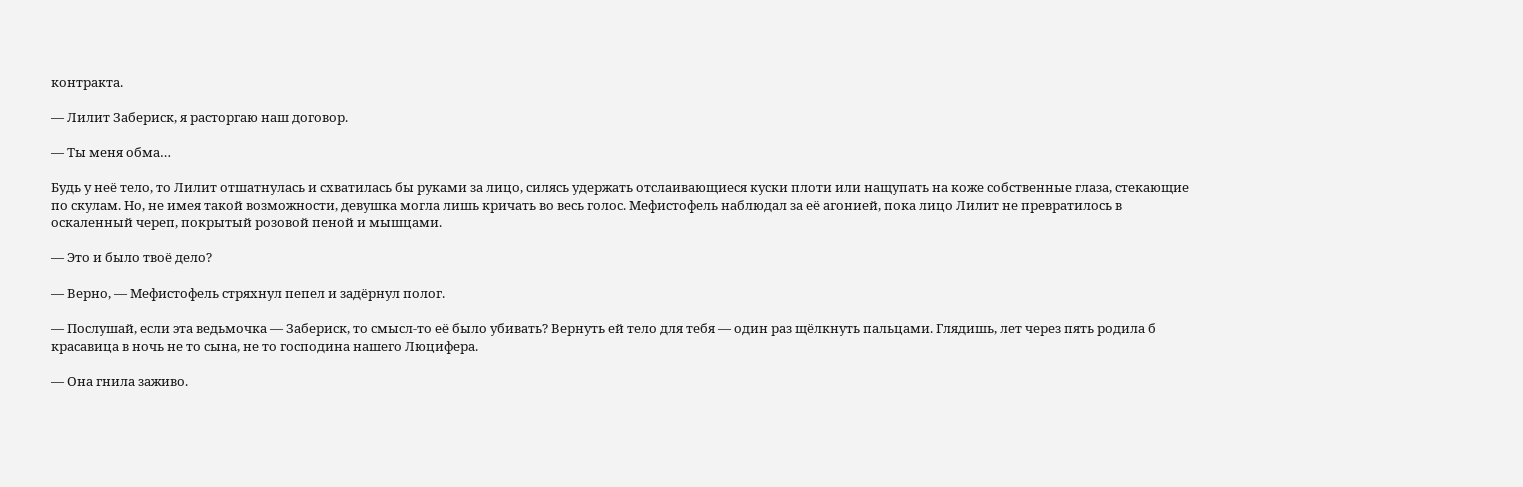контракта.

— Лилит Забериск, я расторгаю наш договор.

— Ты меня обма…

Будь у неё тело, то Лилит отшатнулась и схватилась бы руками за лицо, силясь удержать отслаивающиеся куски плоти или нащупать на коже собственные глаза, стекающие по скулам. Но, не имея такой возможности, девушка могла лишь кричать во весь голос. Мефистофель наблюдал за её агонией, пока лицо Лилит не превратилось в оскаленный череп, покрытый розовой пеной и мышцами.

— Это и было твоё дело?

— Верно, — Мефистофель стряхнул пепел и задёрнул полог.

— Послушай, если эта ведьмочка — Забериск, то смысл-то её было убивать? Вернуть ей тело для тебя — один раз щёлкнуть пальцами. Глядишь, лет через пять родила б красавица в ночь не то сына, не то господина нашего Люцифера.

— Она гнила заживо.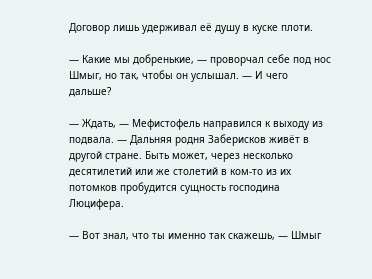Договор лишь удерживал её душу в куске плоти.

— Какие мы добренькие, — проворчал себе под нос Шмыг, но так, чтобы он услышал. — И чего дальше?

— Ждать, — Мефистофель направился к выходу из подвала. — Дальняя родня Заберисков живёт в другой стране. Быть может, через несколько десятилетий или же столетий в ком-то из их потомков пробудится сущность господина Люцифера.

— Вот знал, что ты именно так скажешь, — Шмыг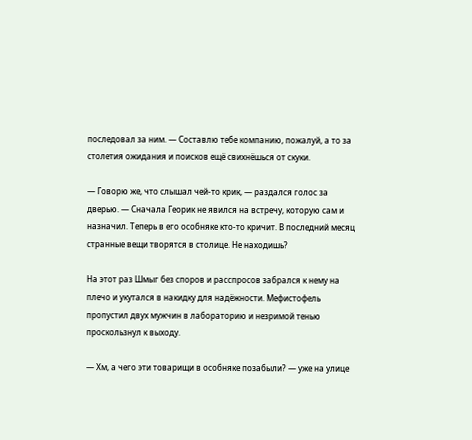последовал за ним. — Составлю тебе компанию, пожалуй, а то за столетия ожидания и поисков ещё свихнёшься от скуки.

— Говорю же, что слышал чей-то крик, — раздался голос за дверью. — Сначала Георик не явился на встречу, которую сам и назначил. Теперь в его особняке кто-то кричит. В последний месяц странные вещи творятся в столице. Не находишь?

На этот раз Шмыг без споров и расспросов забрался к нему на плечо и укутался в накидку для надёжности. Мефистофель пропустил двух мужчин в лабораторию и незримой тенью проскользнул к выходу.

— Хм, а чего эти товарищи в особняке позабыли? — уже на улице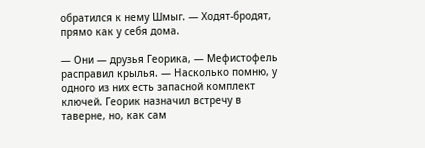обратился к нему Шмыг. — Ходят-бродят, прямо как у себя дома.

— Они — друзья Георика, — Мефистофель расправил крылья. — Насколько помню, у одного из них есть запасной комплект ключей. Георик назначил встречу в таверне, но, как сам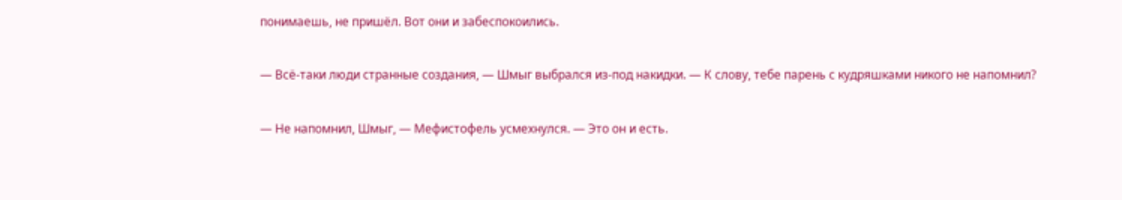понимаешь, не пришёл. Вот они и забеспокоились.

— Всё-таки люди странные создания, — Шмыг выбрался из-под накидки. — К слову, тебе парень с кудряшками никого не напомнил?

— Не напомнил, Шмыг, — Мефистофель усмехнулся. — Это он и есть.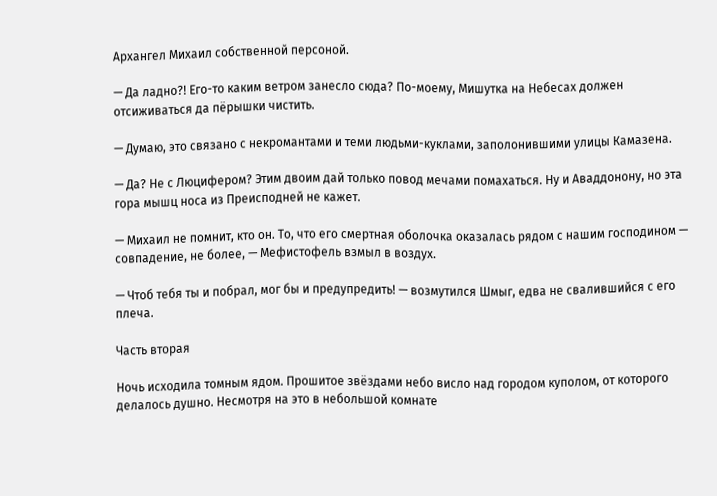Архангел Михаил собственной персоной.

— Да ладно?! Его-то каким ветром занесло сюда? По-моему, Мишутка на Небесах должен отсиживаться да пёрышки чистить.

— Думаю, это связано с некромантами и теми людьми-куклами, заполонившими улицы Камазена.

— Да? Не с Люцифером? Этим двоим дай только повод мечами помахаться. Ну и Аваддонону, но эта гора мышц носа из Преисподней не кажет.

— Михаил не помнит, кто он. То, что его смертная оболочка оказалась рядом с нашим господином — совпадение, не более, — Мефистофель взмыл в воздух.

— Чтоб тебя ты и побрал, мог бы и предупредить! — возмутился Шмыг, едва не свалившийся с его плеча.

Часть вторая

Ночь исходила томным ядом. Прошитое звёздами небо висло над городом куполом, от которого делалось душно. Несмотря на это в небольшой комнате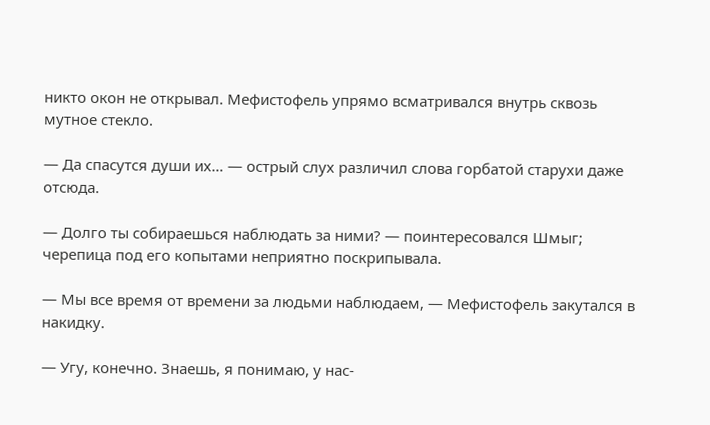никто окон не открывал. Мефистофель упрямо всматривался внутрь сквозь мутное стекло.

— Да спасутся души их… — острый слух различил слова горбатой старухи даже отсюда.

— Долго ты собираешься наблюдать за ними? — поинтересовался Шмыг; черепица под его копытами неприятно поскрипывала.

— Мы все время от времени за людьми наблюдаем, — Мефистофель закутался в накидку.

— Угу, конечно. Знаешь, я понимаю, у нас-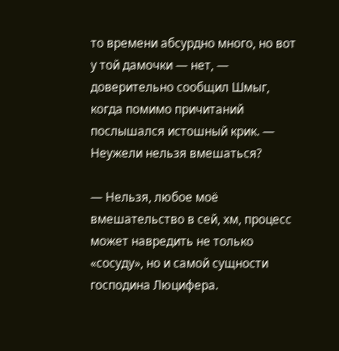то времени абсурдно много, но вот у той дамочки — нет, — доверительно сообщил Шмыг, когда помимо причитаний послышался истошный крик. — Неужели нельзя вмешаться?

— Нельзя, любое моё вмешательство в сей, хм, процесс может навредить не только «сосуду», но и самой сущности господина Люцифера.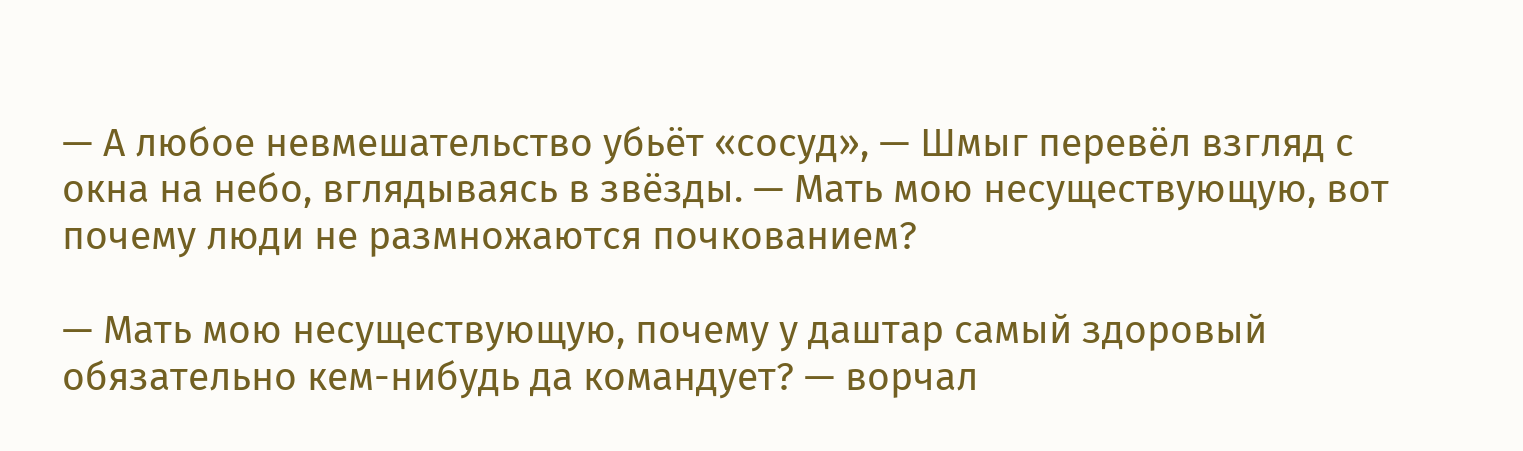— А любое невмешательство убьёт «сосуд», — Шмыг перевёл взгляд с окна на небо, вглядываясь в звёзды. — Мать мою несуществующую, вот почему люди не размножаются почкованием?

— Мать мою несуществующую, почему у даштар самый здоровый обязательно кем-нибудь да командует? — ворчал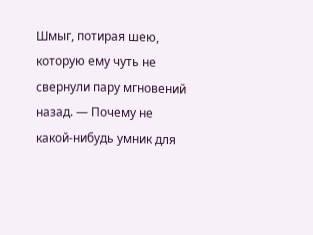Шмыг, потирая шею, которую ему чуть не свернули пару мгновений назад. — Почему не какой-нибудь умник для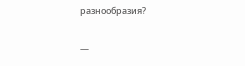разнообразия?

—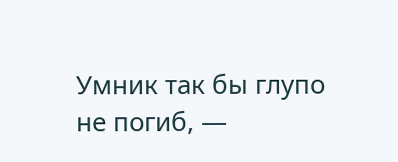Умник так бы глупо не погиб, —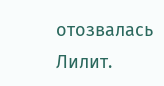отозвалась Лилит.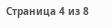Страница 4 из 8